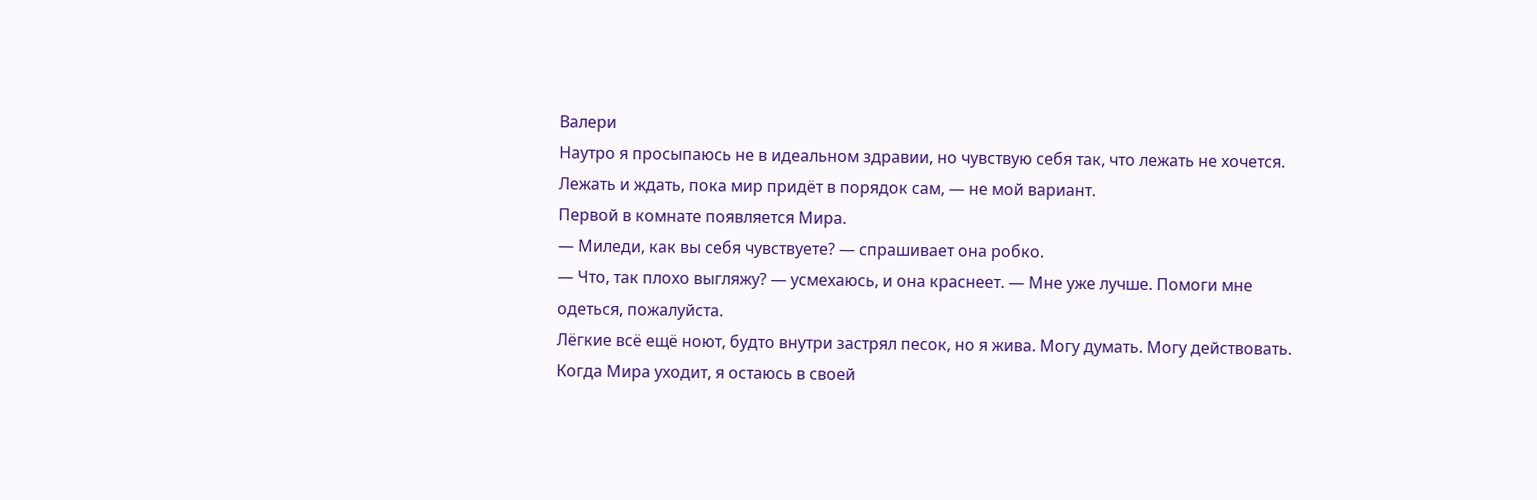Валери
Наутро я просыпаюсь не в идеальном здравии, но чувствую себя так, что лежать не хочется. Лежать и ждать, пока мир придёт в порядок сам, — не мой вариант.
Первой в комнате появляется Мира.
— Миледи, как вы себя чувствуете? — спрашивает она робко.
— Что, так плохо выгляжу? — усмехаюсь, и она краснеет. — Мне уже лучше. Помоги мне одеться, пожалуйста.
Лёгкие всё ещё ноют, будто внутри застрял песок, но я жива. Могу думать. Могу действовать.
Когда Мира уходит, я остаюсь в своей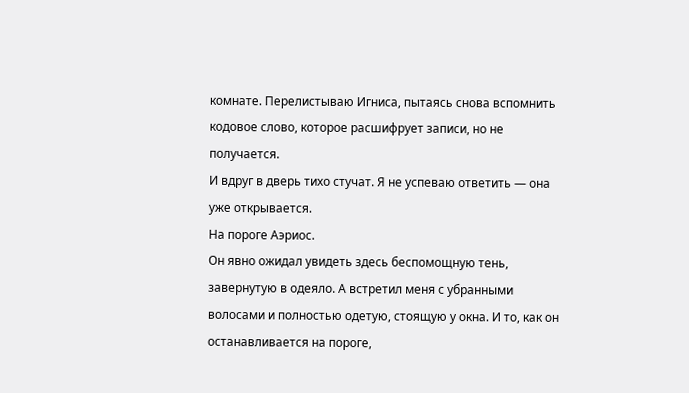комнате. Перелистываю Игниса, пытаясь снова вспомнить кодовое слово, которое расшифрует записи, но не получается.
И вдруг в дверь тихо стучат. Я не успеваю ответить — она уже открывается.
На пороге Аэриос.
Он явно ожидал увидеть здесь беспомощную тень, завернутую в одеяло. А встретил меня с убранными волосами и полностью одетую, стоящую у окна. И то, как он останавливается на пороге,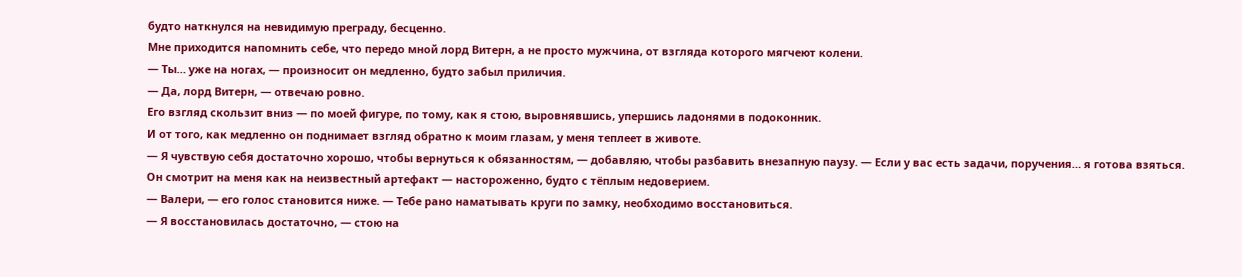будто наткнулся на невидимую преграду, бесценно.
Мне приходится напомнить себе, что передо мной лорд Витерн, а не просто мужчина, от взгляда которого мягчеют колени.
— Ты… уже на ногах, — произносит он медленно, будто забыл приличия.
— Да, лорд Витерн, — отвечаю ровно.
Его взгляд скользит вниз — по моей фигуре, по тому, как я стою, выровнявшись, упершись ладонями в подоконник.
И от того, как медленно он поднимает взгляд обратно к моим глазам, у меня теплеет в животе.
— Я чувствую себя достаточно хорошо, чтобы вернуться к обязанностям, — добавляю, чтобы разбавить внезапную паузу. — Если у вас есть задачи, поручения… я готова взяться.
Он смотрит на меня как на неизвестный артефакт — настороженно, будто с тёплым недоверием.
— Валери, — его голос становится ниже. — Тебе рано наматывать круги по замку, необходимо восстановиться.
— Я восстановилась достаточно, — стою на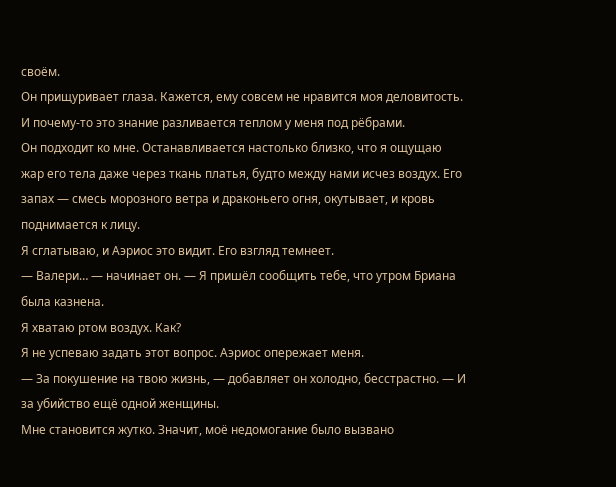своём.
Он прищуривает глаза. Кажется, ему совсем не нравится моя деловитость. И почему-то это знание разливается теплом у меня под рёбрами.
Он подходит ко мне. Останавливается настолько близко, что я ощущаю жар его тела даже через ткань платья, будто между нами исчез воздух. Его запах — смесь морозного ветра и драконьего огня, окутывает, и кровь поднимается к лицу.
Я сглатываю, и Аэриос это видит. Его взгляд темнеет.
— Валери… — начинает он. — Я пришёл сообщить тебе, что утром Бриана была казнена.
Я хватаю ртом воздух. Как?
Я не успеваю задать этот вопрос. Аэриос опережает меня.
— За покушение на твою жизнь, — добавляет он холодно, бесстрастно. — И за убийство ещё одной женщины.
Мне становится жутко. Значит, моё недомогание было вызвано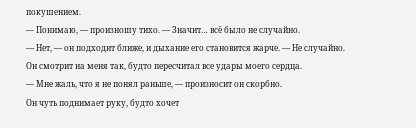покушением.
— Понимаю, — произношу тихо. — Значит… всё было не случайно.
— Нет, — он подходит ближе, и дыхание его становится жарче. — Не случайно.
Он смотрит на меня так, будто пересчитал все удары моего сердца.
— Мне жаль, что я не понял раньше, — произносит он скорбно.
Он чуть поднимает руку, будто хочет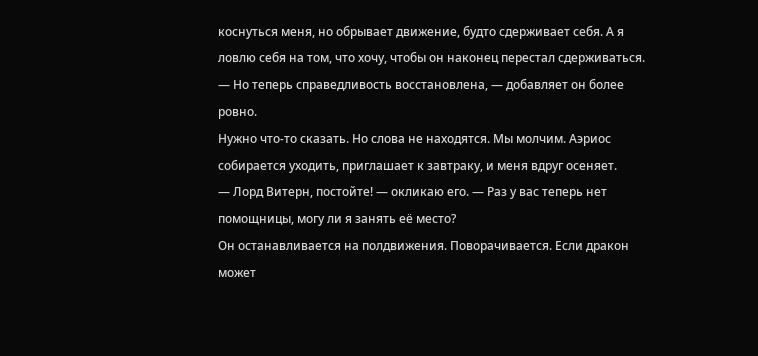коснуться меня, но обрывает движение, будто сдерживает себя. А я ловлю себя на том, что хочу, чтобы он наконец перестал сдерживаться.
— Но теперь справедливость восстановлена, — добавляет он более ровно.
Нужно что-то сказать. Но слова не находятся. Мы молчим. Аэриос собирается уходить, приглашает к завтраку, и меня вдруг осеняет.
— Лорд Витерн, постойте! — окликаю его. — Раз у вас теперь нет помощницы, могу ли я занять её место?
Он останавливается на полдвижения. Поворачивается. Если дракон может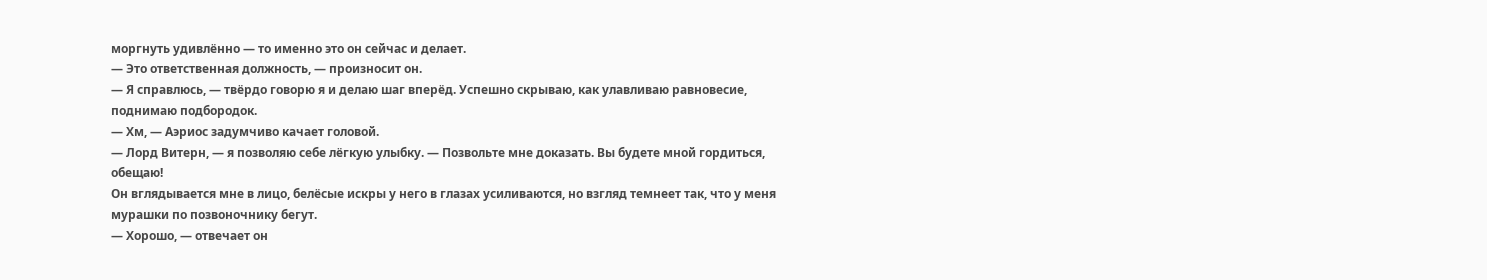моргнуть удивлённо — то именно это он сейчас и делает.
— Это ответственная должность, — произносит он.
— Я справлюсь, — твёрдо говорю я и делаю шаг вперёд. Успешно скрываю, как улавливаю равновесие, поднимаю подбородок.
— Хм, — Аэриос задумчиво качает головой.
— Лорд Витерн, — я позволяю себе лёгкую улыбку. — Позвольте мне доказать. Вы будете мной гордиться, обещаю!
Он вглядывается мне в лицо, белёсые искры у него в глазах усиливаются, но взгляд темнеет так, что у меня мурашки по позвоночнику бегут.
— Хорошо, — отвечает он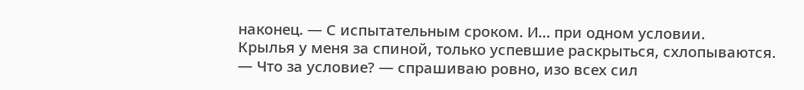наконец. — С испытательным сроком. И… при одном условии.
Крылья у меня за спиной, только успевшие раскрыться, схлопываются.
— Что за условие? — спрашиваю ровно, изо всех сил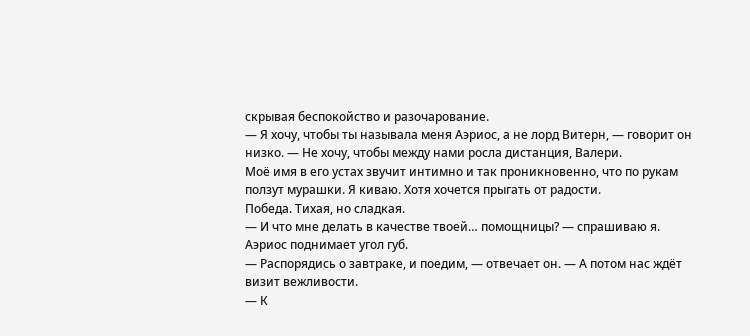скрывая беспокойство и разочарование.
— Я хочу, чтобы ты называла меня Аэриос, а не лорд Витерн, — говорит он низко. — Не хочу, чтобы между нами росла дистанция, Валери.
Моё имя в его устах звучит интимно и так проникновенно, что по рукам ползут мурашки. Я киваю. Хотя хочется прыгать от радости.
Победа. Тихая, но сладкая.
— И что мне делать в качестве твоей… помощницы? — спрашиваю я.
Аэриос поднимает угол губ.
— Распорядись о завтраке, и поедим, — отвечает он. — А потом нас ждёт визит вежливости.
— К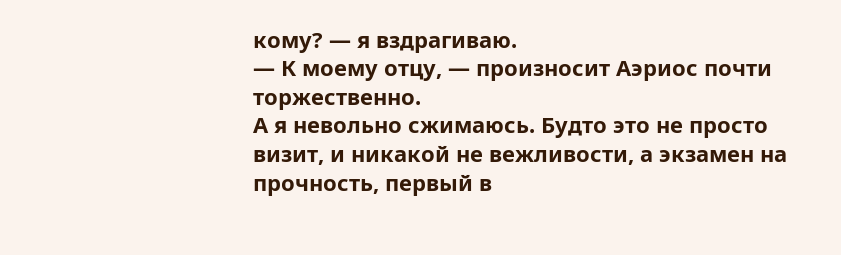кому? — я вздрагиваю.
— К моему отцу, — произносит Аэриос почти торжественно.
А я невольно сжимаюсь. Будто это не просто визит, и никакой не вежливости, а экзамен на прочность, первый в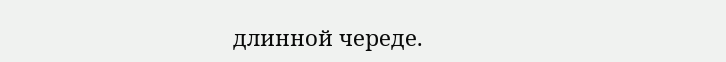длинной череде.